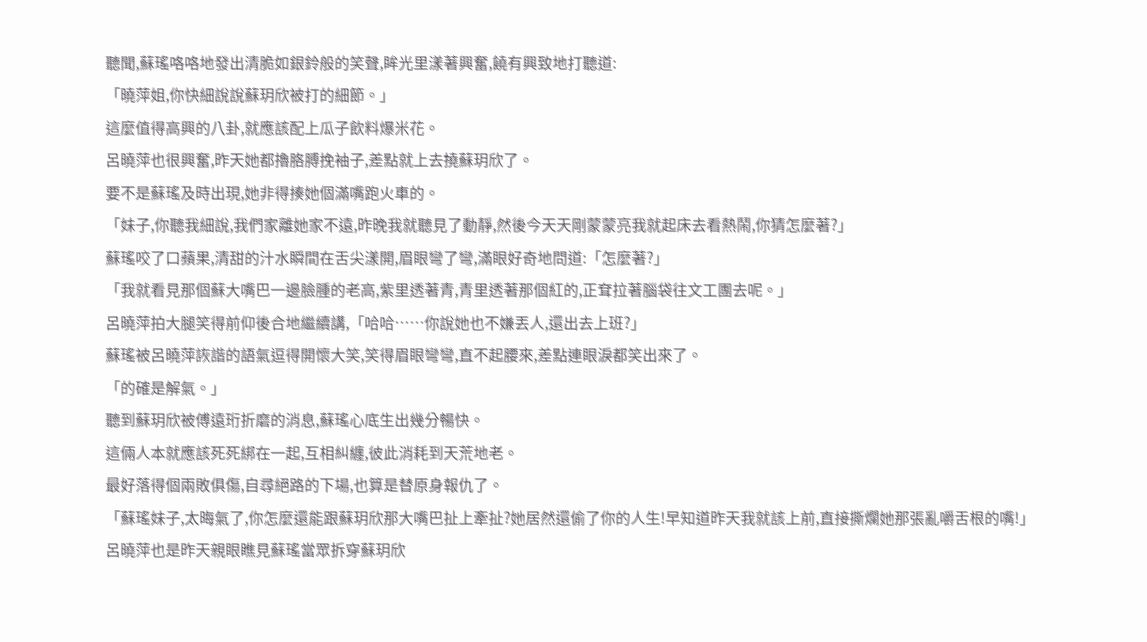聽聞,蘇瑤咯咯地發出清脆如銀鈴般的笑聲,眸光里漾著興奮,饒有興致地打聽道:
「曉萍姐,你快細說說蘇玥欣被打的細節。」
這麼值得高興的八卦,就應該配上瓜子飲料爆米花。
呂曉萍也很興奮,昨天她都擼胳膊挽袖子,差點就上去撓蘇玥欣了。
要不是蘇瑤及時出現,她非得揍她個滿嘴跑火車的。
「妹子,你聽我細說,我們家離她家不遠,昨晚我就聽見了動靜,然後今天天剛蒙蒙亮我就起床去看熱鬧,你猜怎麼著?」
蘇瑤咬了口蘋果,清甜的汁水瞬間在舌尖漾開,眉眼彎了彎,滿眼好奇地問道:「怎麼著?」
「我就看見那個蘇大嘴巴一邊臉腫的老高,紫里透著青,青里透著那個紅的,正耷拉著腦袋往文工團去呢。」
呂曉萍拍大腿笑得前仰後合地繼續講,「哈哈……你說她也不嫌丟人,還出去上班?」
蘇瑤被呂曉萍詼諧的語氣逗得開懷大笑,笑得眉眼彎彎,直不起腰來,差點連眼淚都笑出來了。
「的確是解氣。」
聽到蘇玥欣被傅遠珩折磨的消息,蘇瑤心底生出幾分暢快。
這倆人本就應該死死綁在一起,互相糾纏,彼此消耗到天荒地老。
最好落得個兩敗俱傷,自尋絕路的下場,也算是替原身報仇了。
「蘇瑤妹子,太晦氣了,你怎麼還能跟蘇玥欣那大嘴巴扯上牽扯?她居然還偷了你的人生!早知道昨天我就該上前,直接撕爛她那張亂嚼舌根的嘴!」
呂曉萍也是昨天親眼瞧見蘇瑤當眾拆穿蘇玥欣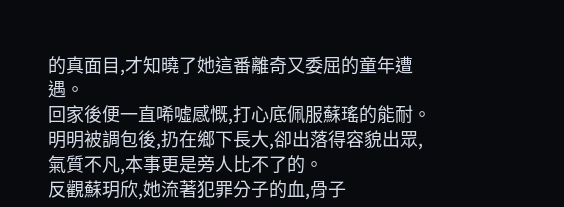的真面目,才知曉了她這番離奇又委屈的童年遭遇。
回家後便一直唏噓感慨,打心底佩服蘇瑤的能耐。明明被調包後,扔在鄉下長大,卻出落得容貌出眾,氣質不凡,本事更是旁人比不了的。
反觀蘇玥欣,她流著犯罪分子的血,骨子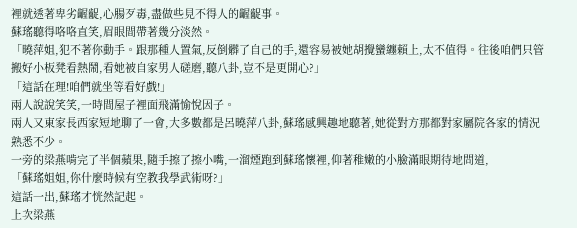裡就透著卑劣齷齪,心腸歹毒,盡做些見不得人的齷齪事。
蘇瑤聽得咯咯直笑,眉眼間帶著幾分淡然。
「曉萍姐,犯不著你動手。跟那種人置氣,反倒髒了自己的手,還容易被她胡攪蠻纏賴上,太不值得。往後咱們只管搬好小板凳看熱鬧,看她被自家男人磋磨,聽八卦,豈不是更開心?」
「這話在理!咱們就坐等看好戲!」
兩人說說笑笑,一時間屋子裡面飛滿愉悅因子。
兩人又東家長西家短地聊了一會,大多數都是呂曉萍八卦,蘇瑤感興趣地聽著,她從對方那都對家屬院各家的情況熟悉不少。
一旁的梁燕啃完了半個蘋果,隨手擦了擦小嘴,一溜煙跑到蘇瑤懷裡,仰著稚嫩的小臉滿眼期待地問道,
「蘇瑤姐姐,你什麼時候有空教我學武術呀?」
這話一出,蘇瑤才恍然記起。
上次梁燕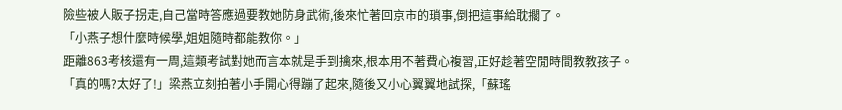險些被人販子拐走,自己當時答應過要教她防身武術,後來忙著回京市的瑣事,倒把這事給耽擱了。
「小燕子想什麼時候學,姐姐隨時都能教你。」
距離863考核還有一周,這類考試對她而言本就是手到擒來,根本用不著費心複習,正好趁著空閒時間教教孩子。
「真的嗎?太好了!」梁燕立刻拍著小手開心得蹦了起來,隨後又小心翼翼地試探,「蘇瑤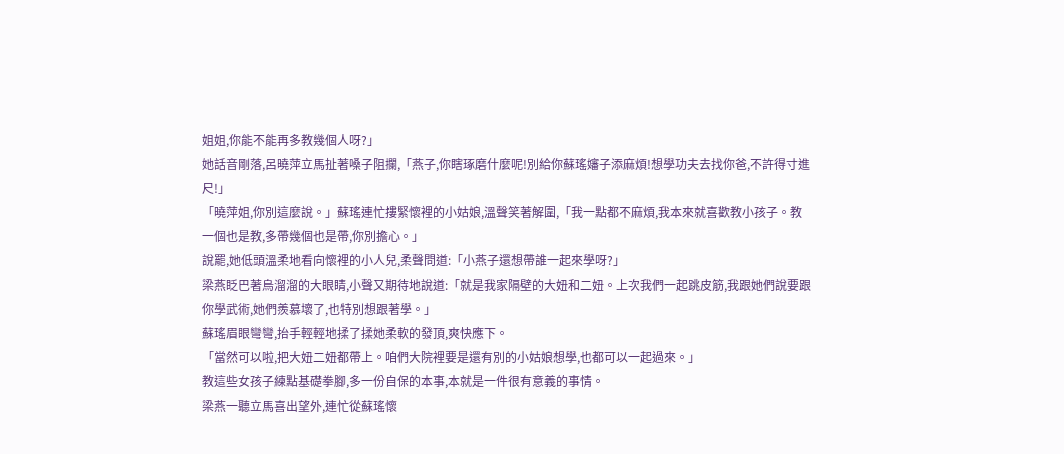姐姐,你能不能再多教幾個人呀?」
她話音剛落,呂曉萍立馬扯著嗓子阻攔,「燕子,你瞎琢磨什麼呢!別給你蘇瑤嬸子添麻煩!想學功夫去找你爸,不許得寸進尺!」
「曉萍姐,你別這麼說。」蘇瑤連忙摟緊懷裡的小姑娘,溫聲笑著解圍,「我一點都不麻煩,我本來就喜歡教小孩子。教一個也是教,多帶幾個也是帶,你別擔心。」
說罷,她低頭溫柔地看向懷裡的小人兒,柔聲問道:「小燕子還想帶誰一起來學呀?」
梁燕眨巴著烏溜溜的大眼睛,小聲又期待地說道:「就是我家隔壁的大妞和二妞。上次我們一起跳皮筋,我跟她們說要跟你學武術,她們羨慕壞了,也特別想跟著學。」
蘇瑤眉眼彎彎,抬手輕輕地揉了揉她柔軟的發頂,爽快應下。
「當然可以啦,把大妞二妞都帶上。咱們大院裡要是還有別的小姑娘想學,也都可以一起過來。」
教這些女孩子練點基礎拳腳,多一份自保的本事,本就是一件很有意義的事情。
梁燕一聽立馬喜出望外,連忙從蘇瑤懷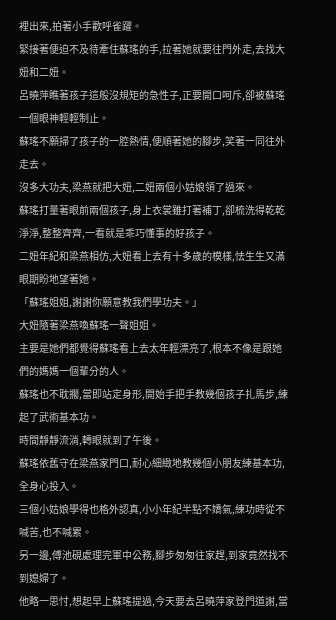裡出來,拍著小手歡呼雀躍。
緊接著便迫不及待牽住蘇瑤的手,拉著她就要往門外走,去找大妞和二妞。
呂曉萍瞧著孩子這般沒規矩的急性子,正要開口呵斥,卻被蘇瑤一個眼神輕輕制止。
蘇瑤不願掃了孩子的一腔熱情,便順著她的腳步,笑著一同往外走去。
沒多大功夫,梁燕就把大妞,二妞兩個小姑娘領了過來。
蘇瑤打量著眼前兩個孩子,身上衣裳雖打著補丁,卻梳洗得乾乾淨淨,整整齊齊,一看就是乖巧懂事的好孩子。
二妞年紀和梁燕相仿,大妞看上去有十多歲的模樣,怯生生又滿眼期盼地望著她。
「蘇瑤姐姐,謝謝你願意教我們學功夫。」
大妞隨著梁燕喚蘇瑤一聲姐姐。
主要是她們都覺得蘇瑤看上去太年輕漂亮了,根本不像是跟她們的媽媽一個輩分的人。
蘇瑤也不耽擱,當即站定身形,開始手把手教幾個孩子扎馬步,練起了武術基本功。
時間靜靜流淌,轉眼就到了午後。
蘇瑤依舊守在梁燕家門口,耐心細緻地教幾個小朋友練基本功,全身心投入。
三個小姑娘學得也格外認真,小小年紀半點不嬌氣,練功時從不喊苦,也不喊累。
另一邊,傅池硯處理完軍中公務,腳步匆匆往家趕,到家竟然找不到媳婦了。
他略一思忖,想起早上蘇瑤提過,今天要去呂曉萍家登門道謝,當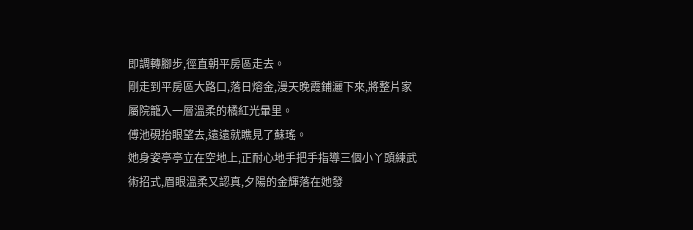即調轉腳步,徑直朝平房區走去。
剛走到平房區大路口,落日熔金,漫天晚霞鋪灑下來,將整片家屬院籠入一層溫柔的橘紅光暈里。
傅池硯抬眼望去,遠遠就瞧見了蘇瑤。
她身姿亭亭立在空地上,正耐心地手把手指導三個小丫頭練武術招式,眉眼溫柔又認真,夕陽的金輝落在她發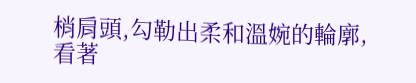梢肩頭,勾勒出柔和溫婉的輪廓,看著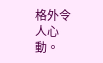格外令人心動。